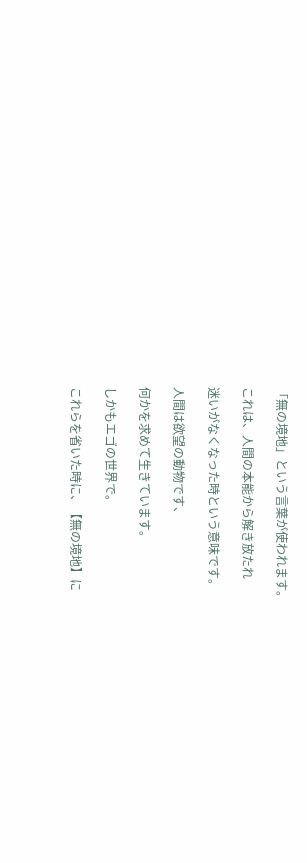「無の境地」という言葉が使われます。

これは、人間の本能から解き放たれ

迷いがなくなった時という意味です。

人間は欲望の動物です、

何かを求めて生きています。

しかもエゴの世界で。

これらを省いた時に、【無の境地】に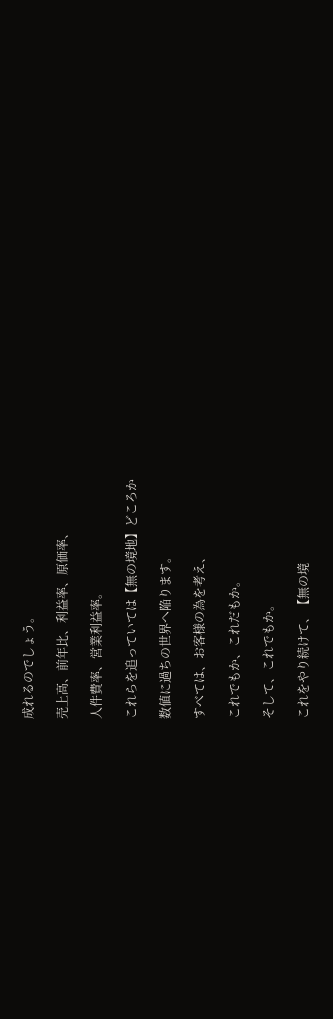成れるのでしょう。

売上高、前年比、利益率、原価率、

人件費率、営業利益率。

これらを追っていては【無の境地】どころか

数値に過ちの世界へ陥ります。

すべては、お客様の為を考え、

これでもか、これだもか。

そして、これでもか。

これをやり続けて、【無の境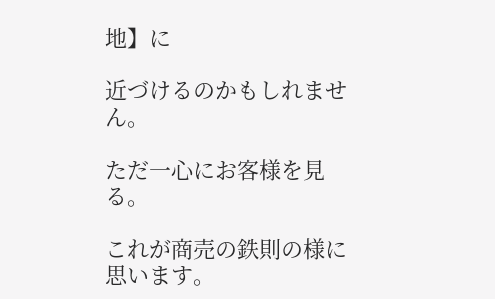地】に

近づけるのかもしれません。

ただ一心にお客様を見る。

これが商売の鉄則の様に思います。